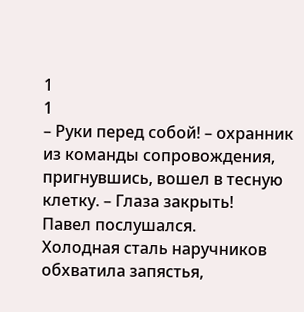1
1
– Руки перед собой! – охранник из команды сопровождения, пригнувшись, вошел в тесную клетку. – Глаза закрыть!
Павел послушался.
Холодная сталь наручников обхватила запястья,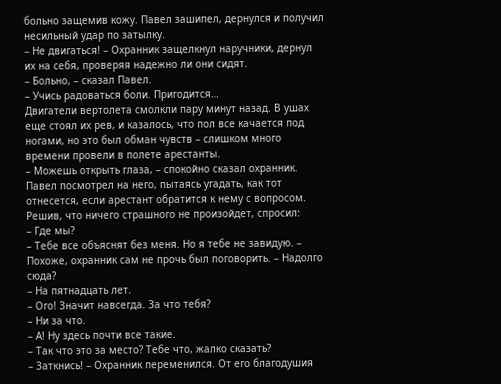больно защемив кожу. Павел зашипел, дернулся и получил несильный удар по затылку.
– Не двигаться! – Охранник защелкнул наручники, дернул их на себя, проверяя надежно ли они сидят.
– Больно, – сказал Павел.
– Учись радоваться боли. Пригодится…
Двигатели вертолета смолкли пару минут назад. В ушах еще стоял их рев, и казалось, что пол все качается под ногами, но это был обман чувств – слишком много времени провели в полете арестанты.
– Можешь открыть глаза, – спокойно сказал охранник.
Павел посмотрел на него, пытаясь угадать, как тот отнесется, если арестант обратится к нему с вопросом. Решив, что ничего страшного не произойдет, спросил:
– Где мы?
– Тебе все объяснят без меня. Но я тебе не завидую. – Похоже, охранник сам не прочь был поговорить. – Надолго сюда?
– На пятнадцать лет.
– Ого! Значит навсегда. За что тебя?
– Ни за что.
– А! Ну здесь почти все такие.
– Так что это за место? Тебе что, жалко сказать?
– Заткнись! – Охранник переменился. От его благодушия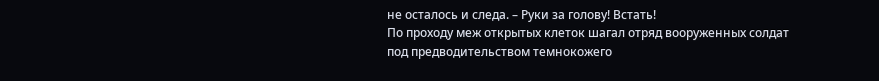не осталось и следа. – Руки за голову! Встать!
По проходу меж открытых клеток шагал отряд вооруженных солдат под предводительством темнокожего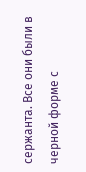сержанта. Все они были в черной форме с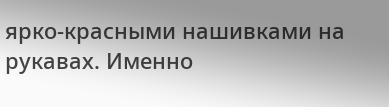ярко-красными нашивками на рукавах. Именно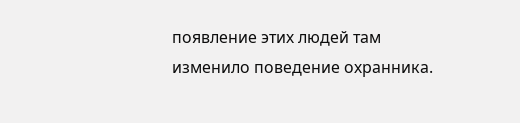появление этих людей там изменило поведение охранника.